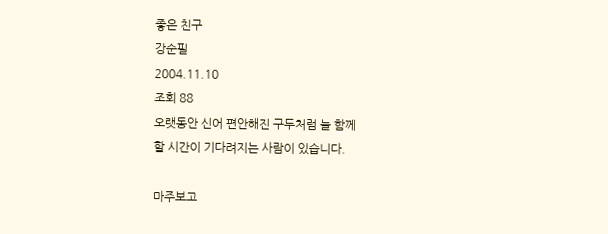좋은 친구
강순필
2004.11.10
조회 88
오랫동안 신어 편안해진 구두처럼 늘 함께
할 시간이 기다려지는 사람이 있습니다.

마주보고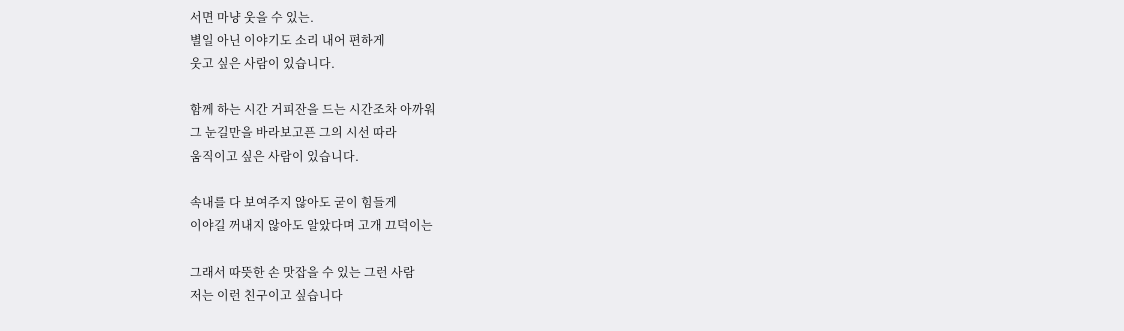서면 마냥 웃을 수 있는.
별일 아닌 이야기도 소리 내어 편하게
웃고 싶은 사람이 있습니다.

함께 하는 시간 거피잔을 드는 시간조차 아까워
그 눈길만을 바라보고픈 그의 시선 따라
움직이고 싶은 사람이 있습니다.

속내를 다 보여주지 않아도 굳이 힘들게
이야길 꺼내지 않아도 알았다며 고개 끄덕이는

그래서 따뜻한 손 맛잡을 수 있는 그런 사람
저는 이런 친구이고 싶습니다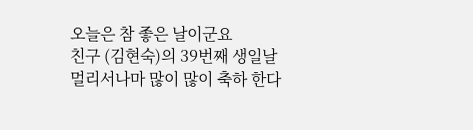오늘은 참 좋은 날이군요
친구 (김현숙)의 39번째 생일날
멀리서나마 많이 많이 축하 한다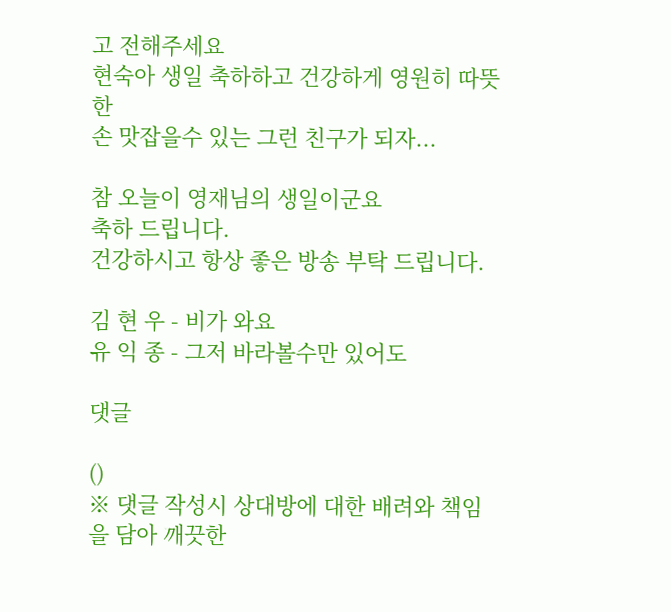고 전해주세요
현숙아 생일 축하하고 건강하게 영원히 따뜻한
손 맛잡을수 있는 그런 친구가 되자...

참 오늘이 영재님의 생일이군요
축하 드립니다.
건강하시고 항상 좋은 방송 부탁 드립니다.

김 현 우 - 비가 와요
유 익 종 - 그저 바라볼수만 있어도

댓글

()
※ 댓글 작성시 상대방에 대한 배려와 책임을 담아 깨끗한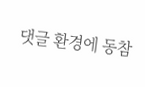댓글 환경에 동참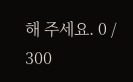해 주세요. 0 / 300